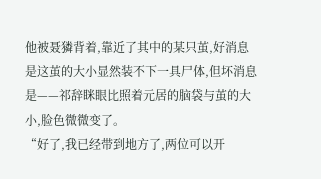他被聂獜背着,靠近了其中的某只茧,好消息是这茧的大小显然装不下一具尸体,但坏消息是——祁辞眯眼比照着元居的脑袋与茧的大小,脸色微微变了。
“好了,我已经带到地方了,两位可以开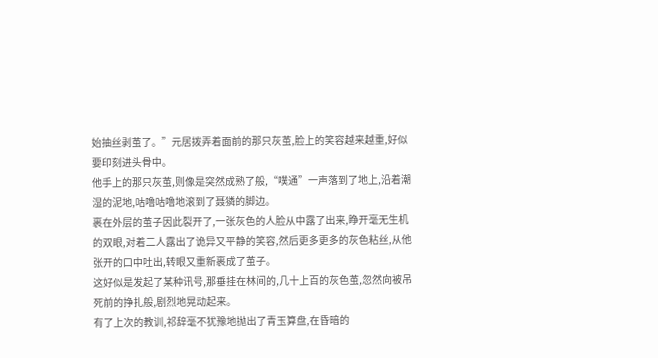始抽丝剥茧了。”元居拨弄着面前的那只灰茧,脸上的笑容越来越重,好似要印刻进头骨中。
他手上的那只灰茧,则像是突然成熟了般,“噗通”一声落到了地上,沿着潮湿的泥地,咕噜咕噜地滚到了聂獜的脚边。
裹在外层的茧子因此裂开了,一张灰色的人脸从中露了出来,睁开毫无生机的双眼,对着二人露出了诡异又平静的笑容,然后更多更多的灰色粘丝,从他张开的口中吐出,转眼又重新裹成了茧子。
这好似是发起了某种讯号,那垂挂在林间的,几十上百的灰色茧,忽然向被吊死前的挣扎般,剧烈地晃动起来。
有了上次的教训,祁辞毫不犹豫地抛出了青玉算盘,在昏暗的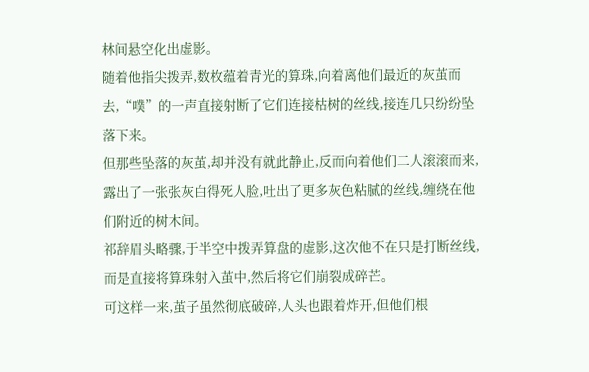林间悬空化出虚影。
随着他指尖拨弄,数枚蕴着青光的算珠,向着离他们最近的灰茧而去,“噗”的一声直接射断了它们连接枯树的丝线,接连几只纷纷坠落下来。
但那些坠落的灰茧,却并没有就此静止,反而向着他们二人滚滚而来,露出了一张张灰白得死人脸,吐出了更多灰色粘腻的丝线,缠绕在他们附近的树木间。
祁辞眉头略骤,于半空中拨弄算盘的虚影,这次他不在只是打断丝线,而是直接将算珠射入茧中,然后将它们崩裂成碎芒。
可这样一来,茧子虽然彻底破碎,人头也跟着炸开,但他们根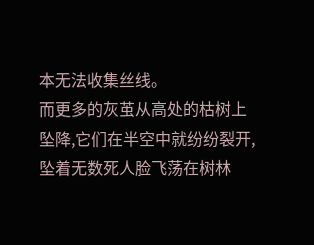本无法收集丝线。
而更多的灰茧从高处的枯树上坠降,它们在半空中就纷纷裂开,坠着无数死人脸飞荡在树林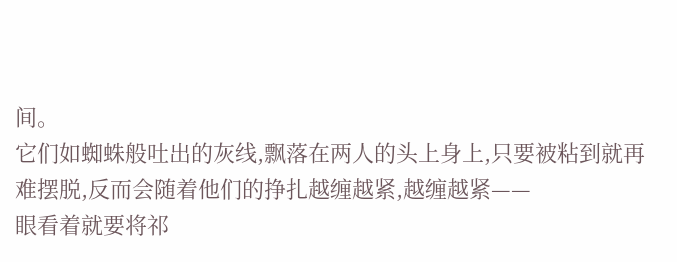间。
它们如蜘蛛般吐出的灰线,飘落在两人的头上身上,只要被粘到就再难摆脱,反而会随着他们的挣扎越缠越紧,越缠越紧——
眼看着就要将祁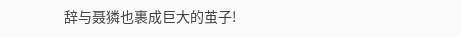辞与聂獜也裹成巨大的茧子!